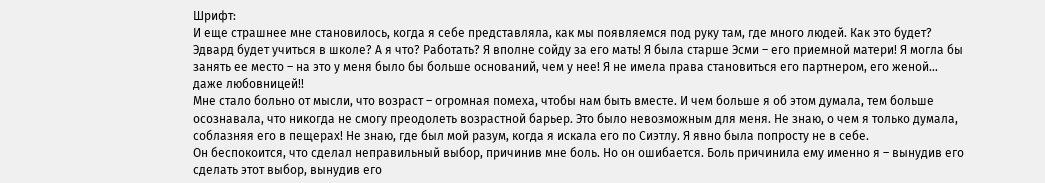Шрифт:
И еще страшнее мне становилось, когда я себе представляла, как мы появляемся под руку там, где много людей. Как это будет? Эдвард будет учиться в школе? А я что? Работать? Я вполне сойду за его мать! Я была старше Эсми – его приемной матери! Я могла бы занять ее место – на это у меня было бы больше оснований, чем у нее! Я не имела права становиться его партнером, его женой… даже любовницей!!
Мне стало больно от мысли, что возраст – огромная помеха, чтобы нам быть вместе. И чем больше я об этом думала, тем больше осознавала, что никогда не смогу преодолеть возрастной барьер. Это было невозможным для меня. Не знаю, о чем я только думала, соблазняя его в пещерах! Не знаю, где был мой разум, когда я искала его по Сиэтлу. Я явно была попросту не в себе.
Он беспокоится, что сделал неправильный выбор, причинив мне боль. Но он ошибается. Боль причинила ему именно я – вынудив его сделать этот выбор, вынудив его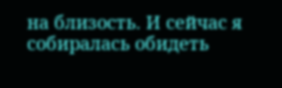на близость. И сейчас я собиралась обидеть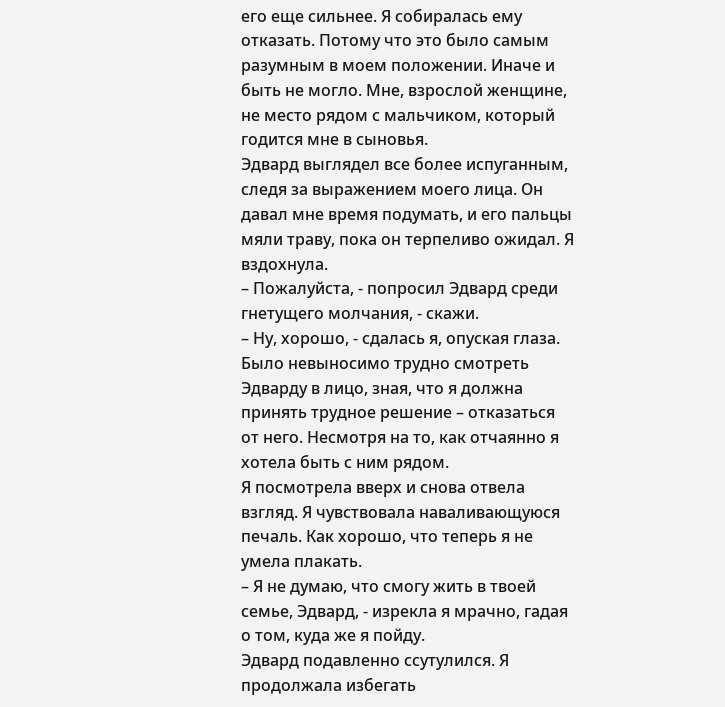его еще сильнее. Я собиралась ему отказать. Потому что это было самым разумным в моем положении. Иначе и быть не могло. Мне, взрослой женщине, не место рядом с мальчиком, который годится мне в сыновья.
Эдвард выглядел все более испуганным, следя за выражением моего лица. Он давал мне время подумать, и его пальцы мяли траву, пока он терпеливо ожидал. Я вздохнула.
– Пожалуйста, - попросил Эдвард среди гнетущего молчания, - скажи.
– Ну, хорошо, - сдалась я, опуская глаза. Было невыносимо трудно смотреть Эдварду в лицо, зная, что я должна принять трудное решение – отказаться от него. Несмотря на то, как отчаянно я хотела быть с ним рядом.
Я посмотрела вверх и снова отвела взгляд. Я чувствовала наваливающуюся печаль. Как хорошо, что теперь я не умела плакать.
– Я не думаю, что смогу жить в твоей семье, Эдвард, - изрекла я мрачно, гадая о том, куда же я пойду.
Эдвард подавленно ссутулился. Я продолжала избегать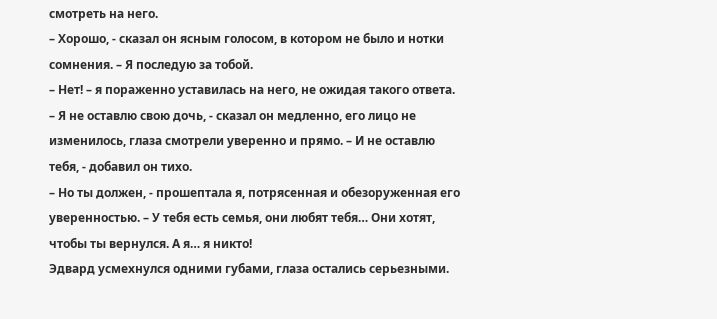смотреть на него.
– Хорошо, - сказал он ясным голосом, в котором не было и нотки сомнения. – Я последую за тобой.
– Нет! – я пораженно уставилась на него, не ожидая такого ответа.
– Я не оставлю свою дочь, - сказал он медленно, его лицо не изменилось, глаза смотрели уверенно и прямо. – И не оставлю тебя, - добавил он тихо.
– Но ты должен, - прошептала я, потрясенная и обезоруженная его уверенностью. – У тебя есть семья, они любят тебя… Они хотят, чтобы ты вернулся. А я… я никто!
Эдвард усмехнулся одними губами, глаза остались серьезными.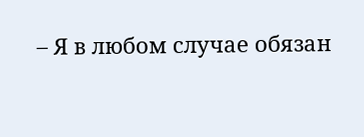– Я в любом случае обязан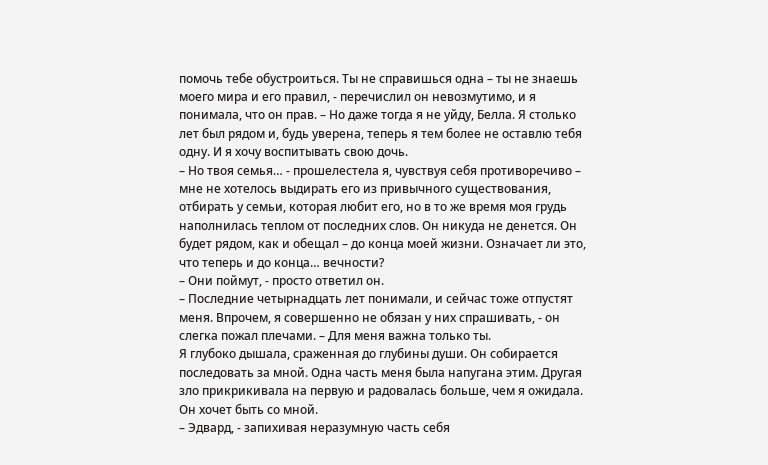помочь тебе обустроиться. Ты не справишься одна – ты не знаешь моего мира и его правил, - перечислил он невозмутимо, и я понимала, что он прав. – Но даже тогда я не уйду, Белла. Я столько лет был рядом и, будь уверена, теперь я тем более не оставлю тебя одну. И я хочу воспитывать свою дочь.
– Но твоя семья… - прошелестела я, чувствуя себя противоречиво – мне не хотелось выдирать его из привычного существования, отбирать у семьи, которая любит его, но в то же время моя грудь наполнилась теплом от последних слов. Он никуда не денется. Он будет рядом, как и обещал – до конца моей жизни. Означает ли это, что теперь и до конца… вечности?
– Они поймут, - просто ответил он.
– Последние четырнадцать лет понимали, и сейчас тоже отпустят меня. Впрочем, я совершенно не обязан у них спрашивать, - он слегка пожал плечами. – Для меня важна только ты.
Я глубоко дышала, сраженная до глубины души. Он собирается последовать за мной. Одна часть меня была напугана этим. Другая зло прикрикивала на первую и радовалась больше, чем я ожидала. Он хочет быть со мной.
– Эдвард, - запихивая неразумную часть себя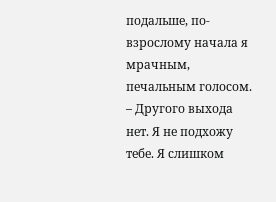подальше, по-взрослому начала я мрачным, печальным голосом.
– Другого выхода нет. Я не подхожу тебе. Я слишком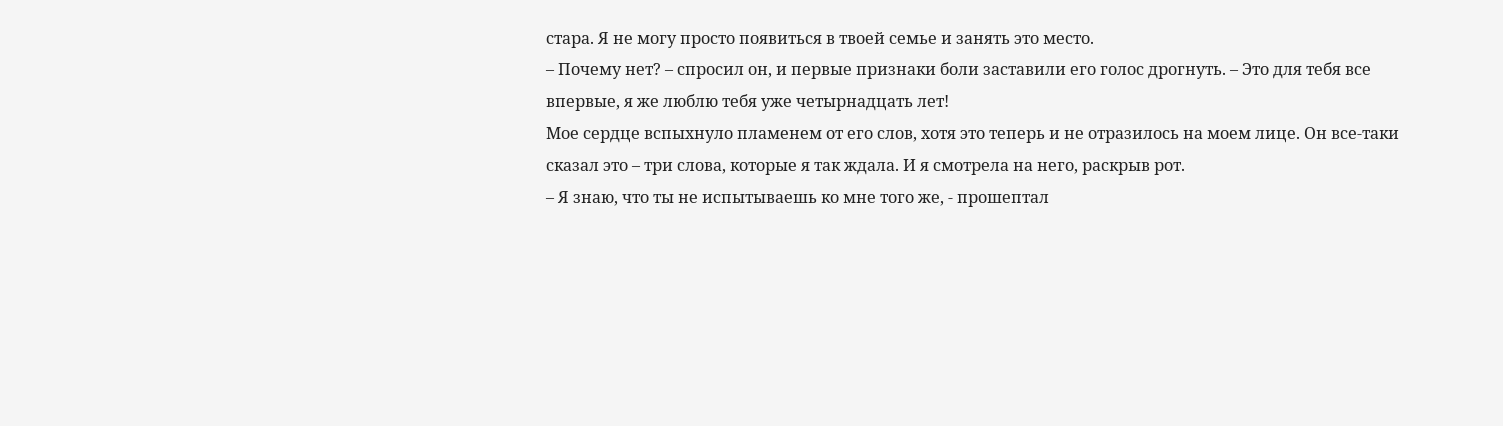стара. Я не могу просто появиться в твоей семье и занять это место.
– Почему нет? – спросил он, и первые признаки боли заставили его голос дрогнуть. – Это для тебя все впервые, я же люблю тебя уже четырнадцать лет!
Мое сердце вспыхнуло пламенем от его слов, хотя это теперь и не отразилось на моем лице. Он все-таки сказал это – три слова, которые я так ждала. И я смотрела на него, раскрыв рот.
– Я знаю, что ты не испытываешь ко мне того же, - прошептал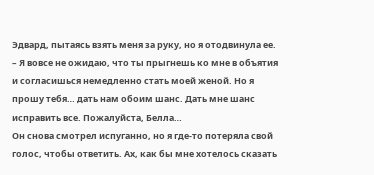Эдвард, пытаясь взять меня за руку, но я отодвинула ее. – Я вовсе не ожидаю, что ты прыгнешь ко мне в объятия и согласишься немедленно стать моей женой. Но я прошу тебя… дать нам обоим шанс. Дать мне шанс исправить все. Пожалуйста, Белла…
Он снова смотрел испуганно, но я где-то потеряла свой голос, чтобы ответить. Ах, как бы мне хотелось сказать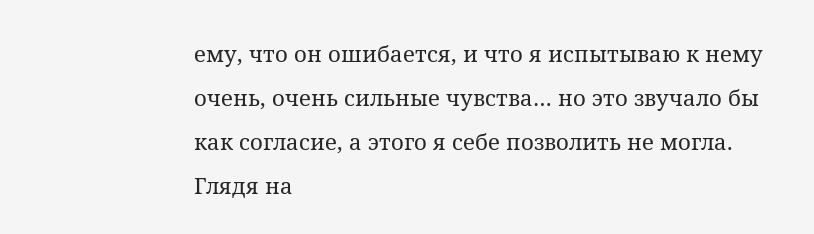ему, что он ошибается, и что я испытываю к нему очень, очень сильные чувства… но это звучало бы как согласие, а этого я себе позволить не могла. Глядя на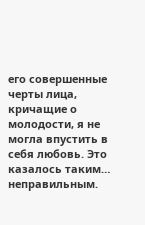его совершенные черты лица, кричащие о молодости, я не могла впустить в себя любовь. Это казалось таким… неправильным.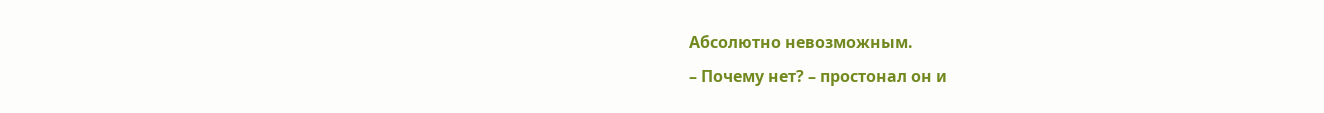Абсолютно невозможным.
– Почему нет? – простонал он и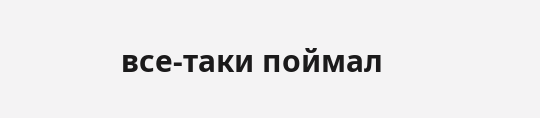все-таки поймал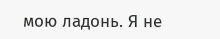мою ладонь. Я не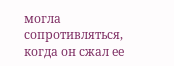могла сопротивляться, когда он сжал ее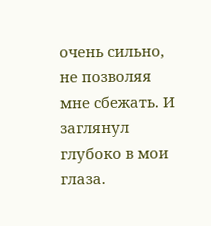очень сильно, не позволяя мне сбежать. И заглянул глубоко в мои глаза.